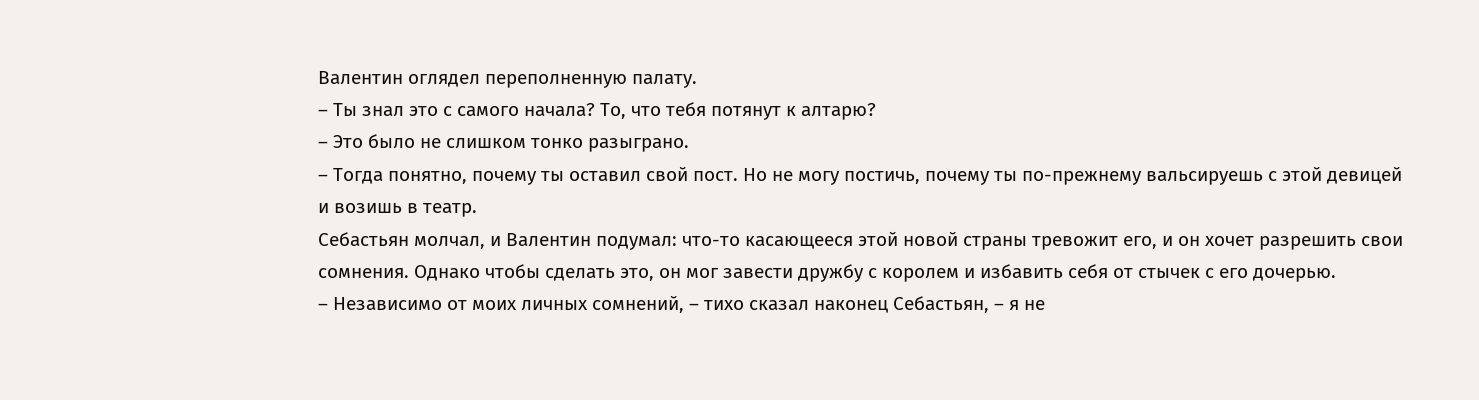Валентин оглядел переполненную палату.
– Ты знал это с самого начала? То, что тебя потянут к алтарю?
– Это было не слишком тонко разыграно.
– Тогда понятно, почему ты оставил свой пост. Но не могу постичь, почему ты по-прежнему вальсируешь с этой девицей и возишь в театр.
Себастьян молчал, и Валентин подумал: что-то касающееся этой новой страны тревожит его, и он хочет разрешить свои сомнения. Однако чтобы сделать это, он мог завести дружбу с королем и избавить себя от стычек с его дочерью.
– Независимо от моих личных сомнений, – тихо сказал наконец Себастьян, – я не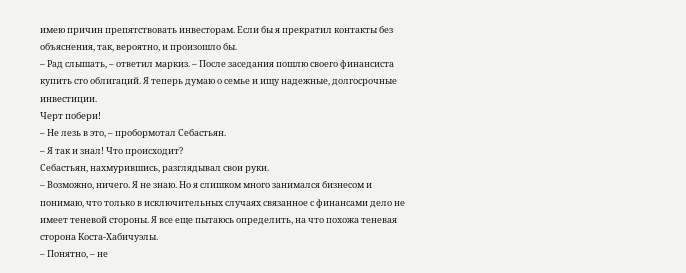имею причин препятствовать инвесторам. Если бы я прекратил контакты без объяснения, так, вероятно, и произошло бы.
– Рад слышать, – ответил маркиз. – После заседания пошлю своего финансиста купить сто облигаций. Я теперь думаю о семье и ищу надежные, долгосрочные инвестиции.
Черт побери!
– Не лезь в это, – пробормотал Себастьян.
– Я так и знал! Что происходит?
Себастьян, нахмурившись, разглядывал свои руки.
– Возможно, ничего. Я не знаю. Но я слишком много занимался бизнесом и понимаю, что только в исключительных случаях связанное с финансами дело не имеет теневой стороны. Я все еще пытаюсь определить, на что похожа теневая сторона Коста-Хабичуэлы.
– Понятно, – не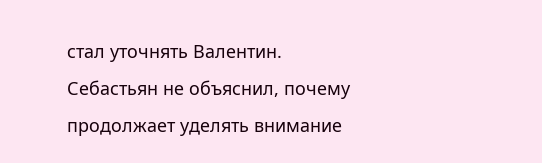стал уточнять Валентин.
Себастьян не объяснил, почему продолжает уделять внимание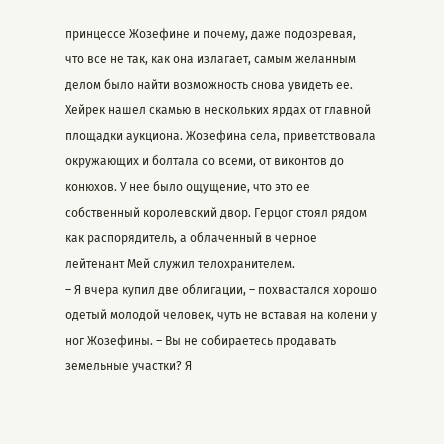принцессе Жозефине и почему, даже подозревая, что все не так, как она излагает, самым желанным делом было найти возможность снова увидеть ее.
Хейрек нашел скамью в нескольких ярдах от главной площадки аукциона. Жозефина села, приветствовала окружающих и болтала со всеми, от виконтов до конюхов. У нее было ощущение, что это ее собственный королевский двор. Герцог стоял рядом как распорядитель, а облаченный в черное лейтенант Мей служил телохранителем.
– Я вчера купил две облигации, – похвастался хорошо одетый молодой человек, чуть не вставая на колени у ног Жозефины. – Вы не собираетесь продавать земельные участки? Я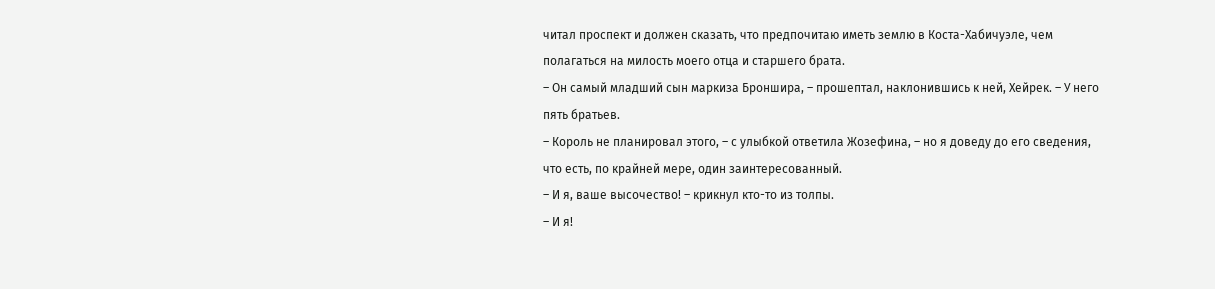читал проспект и должен сказать, что предпочитаю иметь землю в Коста-Хабичуэле, чем полагаться на милость моего отца и старшего брата.
– Он самый младший сын маркиза Броншира, – прошептал, наклонившись к ней, Хейрек. – У него пять братьев.
– Король не планировал этого, – с улыбкой ответила Жозефина, – но я доведу до его сведения, что есть, по крайней мере, один заинтересованный.
– И я, ваше высочество! – крикнул кто-то из толпы.
– И я!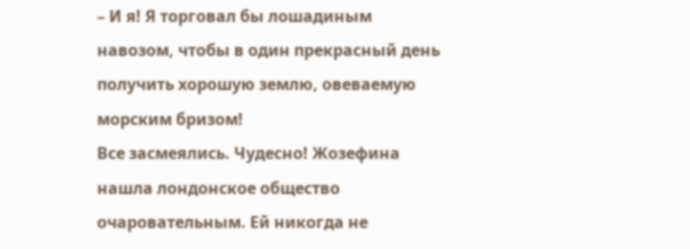– И я! Я торговал бы лошадиным навозом, чтобы в один прекрасный день получить хорошую землю, овеваемую морским бризом!
Все засмеялись. Чудесно! Жозефина нашла лондонское общество очаровательным. Ей никогда не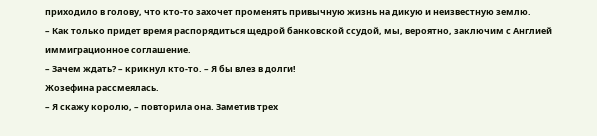приходило в голову, что кто-то захочет променять привычную жизнь на дикую и неизвестную землю.
– Как только придет время распорядиться щедрой банковской ссудой, мы, вероятно, заключим с Англией иммиграционное соглашение.
– Зачем ждать? – крикнул кто-то. – Я бы влез в долги!
Жозефина рассмеялась.
– Я скажу королю, – повторила она. Заметив трех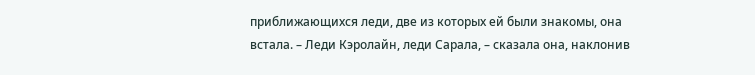приближающихся леди, две из которых ей были знакомы, она встала. – Леди Кэролайн, леди Сарала, – сказала она, наклонив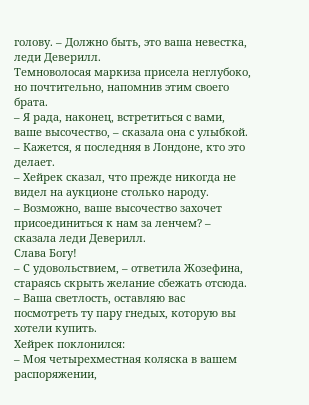голову. – Должно быть, это ваша невестка, леди Деверилл.
Темноволосая маркиза присела неглубоко, но почтительно, напомнив этим своего брата.
– Я рада, наконец, встретиться с вами, ваше высочество, – сказала она с улыбкой. – Кажется, я последняя в Лондоне, кто это делает.
– Хейрек сказал, что прежде никогда не видел на аукционе столько народу.
– Возможно, ваше высочество захочет присоединиться к нам за ленчем? – сказала леди Деверилл.
Слава Богу!
– С удовольствием, – ответила Жозефина, стараясь скрыть желание сбежать отсюда. – Ваша светлость, оставляю вас посмотреть ту пару гнедых, которую вы хотели купить.
Хейрек поклонился:
– Моя четырехместная коляска в вашем распоряжении,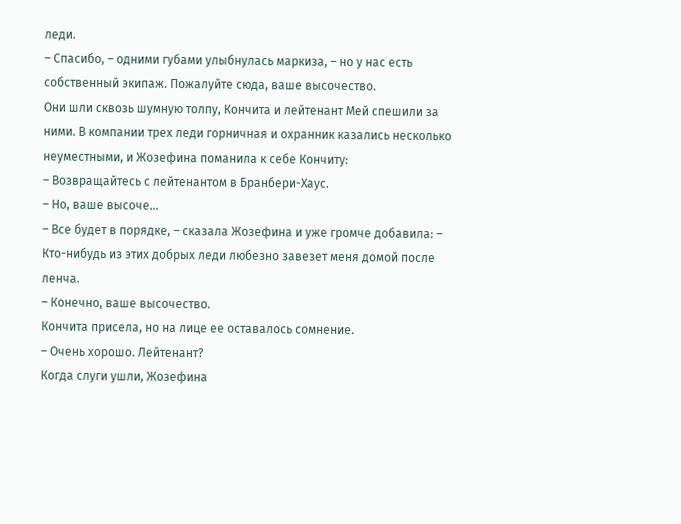леди.
– Спасибо, – одними губами улыбнулась маркиза, – но у нас есть собственный экипаж. Пожалуйте сюда, ваше высочество.
Они шли сквозь шумную толпу, Кончита и лейтенант Мей спешили за ними. В компании трех леди горничная и охранник казались несколько неуместными, и Жозефина поманила к себе Кончиту:
– Возвращайтесь с лейтенантом в Бранбери-Хаус.
– Но, ваше высоче…
– Все будет в порядке, – сказала Жозефина и уже громче добавила: – Кто-нибудь из этих добрых леди любезно завезет меня домой после ленча.
– Конечно, ваше высочество.
Кончита присела, но на лице ее оставалось сомнение.
– Очень хорошо. Лейтенант?
Когда слуги ушли, Жозефина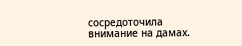сосредоточила внимание на дамах.